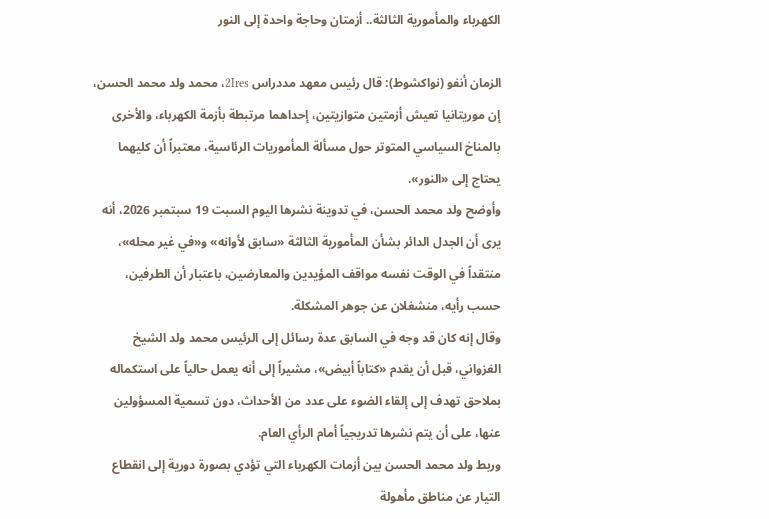الكهرباء والمأمورية الثالثة.. أزمتان وحاجة واحدة إلى النور

الزمان أنفو (نواكشوط): قال رئيس معهد مددراس 2Ires، محمد ولد محمد الحسن، إن موريتانيا تعيش أزمتين متوازيتين، إحداهما مرتبطة بأزمة الكهرباء، والأخرى بالمناخ السياسي المتوتر حول مسألة المأموريات الرئاسية، معتبراً أن كليهما يحتاج إلى «النور».
وأوضح ولد محمد الحسن، في تدوينة نشرها اليوم السبت 19 سبتمبر 2026، أنه يرى أن الجدل الدائر بشأن المأمورية الثالثة «سابق لأوانه» و«في غير محله»، منتقداً في الوقت نفسه مواقف المؤيدين والمعارضين، باعتبار أن الطرفين، حسب رأيه، منشغلان عن جوهر المشكلة.
وقال إنه كان قد وجه في السابق عدة رسائل إلى الرئيس محمد ولد الشيخ الغزواني، قبل أن يقدم «كتاباً أبيض»، مشيراً إلى أنه يعمل حالياً على استكماله بملاحق تهدف إلى إلقاء الضوء على عدد من الأحداث، دون تسمية المسؤولين عنها، على أن يتم نشرها تدريجياً أمام الرأي العام.
وربط ولد محمد الحسن بين أزمات الكهرباء التي تؤدي بصورة دورية إلى انقطاع التيار عن مناطق مأهولة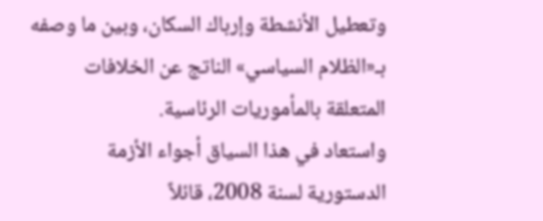وتعطيل الأنشطة وإرباك السكان، وبين ما وصفه بـ«الظلام السياسي» الناتج عن الخلافات المتعلقة بالمأموريات الرئاسية.
واستعاد في هذا السياق أجواء الأزمة الدستورية لسنة 2008، قائلاً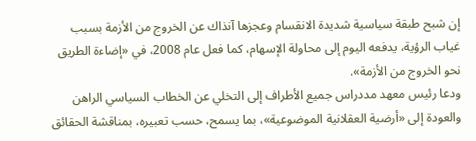إن شبح طبقة سياسية شديدة الانقسام وعجزها آنذاك عن الخروج من الأزمة بسبب غياب الرؤية، يدفعه اليوم إلى محاولة الإسهام، كما فعل عام 2008، في «إضاءة الطريق نحو الخروج من الأزمة».
ودعا رئيس معهد مددراس جميع الأطراف إلى التخلي عن الخطاب السياسي الراهن والعودة إلى «أرضية العقلانية الموضوعية»، بما يسمح، حسب تعبيره، بمناقشة الحقائق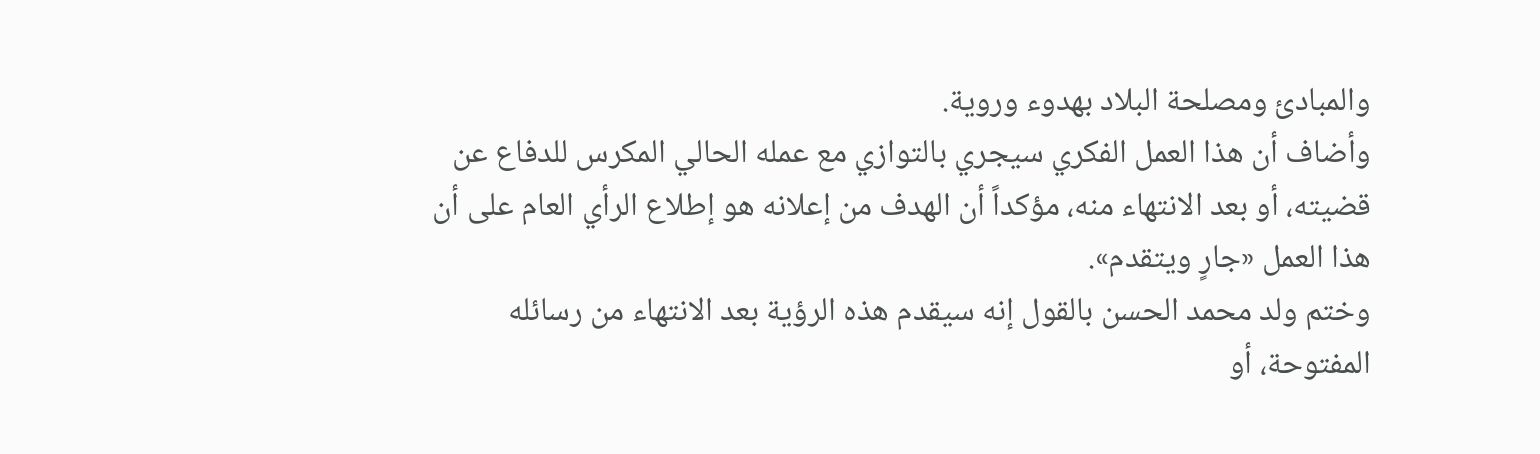والمبادئ ومصلحة البلاد بهدوء وروية.
وأضاف أن هذا العمل الفكري سيجري بالتوازي مع عمله الحالي المكرس للدفاع عن قضيته، أو بعد الانتهاء منه، مؤكداً أن الهدف من إعلانه هو إطلاع الرأي العام على أن هذا العمل «جارٍ ويتقدم».
وختم ولد محمد الحسن بالقول إنه سيقدم هذه الرؤية بعد الانتهاء من رسائله المفتوحة، أو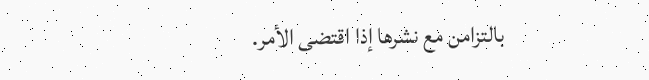بالتزامن مع نشرها إذا اقتضى الأمر.